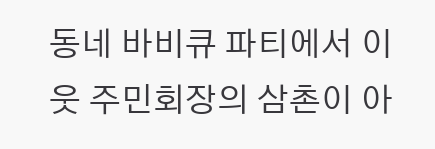동네 바비큐 파티에서 이웃 주민회장의 삼촌이 아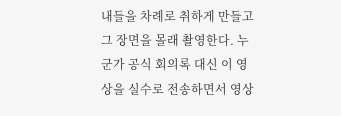내들을 차례로 취하게 만들고 그 장면을 몰래 촬영한다. 누군가 공식 회의록 대신 이 영상을 실수로 전송하면서 영상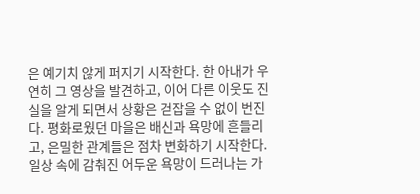은 예기치 않게 퍼지기 시작한다. 한 아내가 우연히 그 영상을 발견하고, 이어 다른 이웃도 진실을 알게 되면서 상황은 걷잡을 수 없이 번진다. 평화로웠던 마을은 배신과 욕망에 흔들리고, 은밀한 관계들은 점차 변화하기 시작한다. 일상 속에 감춰진 어두운 욕망이 드러나는 가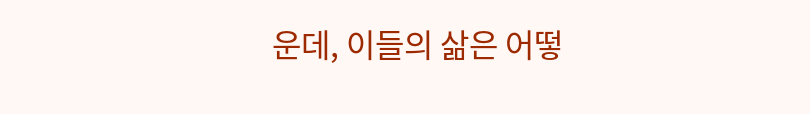운데, 이들의 삶은 어떻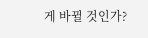게 바뀔 것인가?